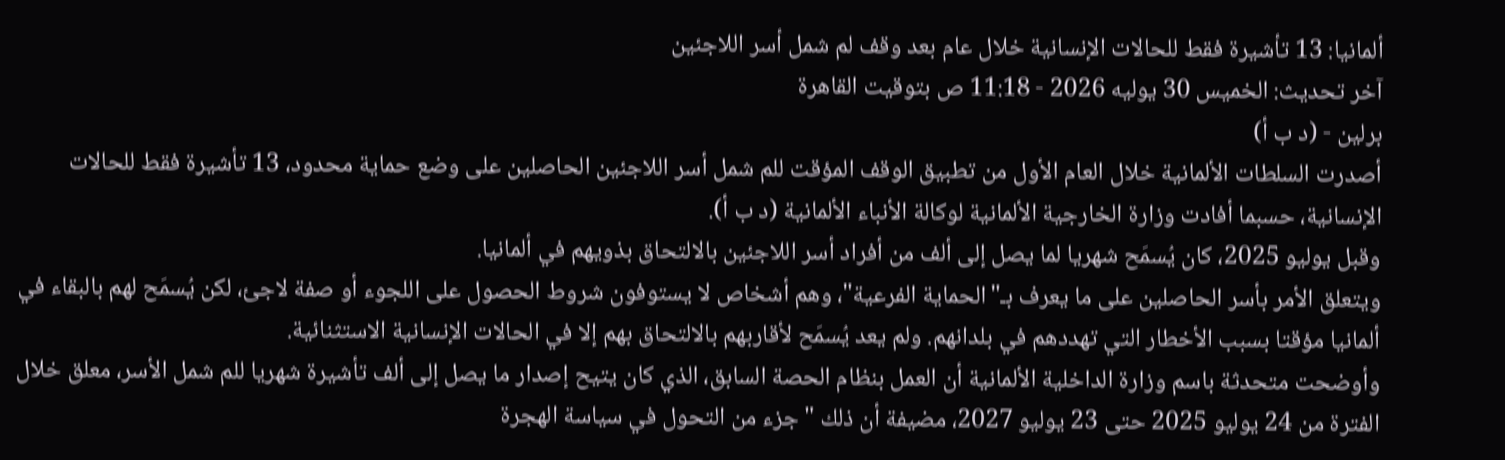ألمانيا: 13 تأشيرة فقط للحالات الإنسانية خلال عام بعد وقف لم شمل أسر اللاجئين
آخر تحديث: الخميس 30 يوليه 2026 - 11:18 ص بتوقيت القاهرة
برلين - (د ب أ)
أصدرت السلطات الألمانية خلال العام الأول من تطبيق الوقف المؤقت للم شمل أسر اللاجئين الحاصلين على وضع حماية محدود، 13 تأشيرة فقط للحالات الإنسانية، حسبما أفادت وزارة الخارجية الألمانية لوكالة الأنباء الألمانية (د ب أ).
وقبل يوليو 2025، كان يُسمَح شهريا لما يصل إلى ألف من أفراد أسر اللاجئين بالالتحاق بذويهم في ألمانيا.
ويتعلق الأمر بأسر الحاصلين على ما يعرف بـ"الحماية الفرعية"، وهم أشخاص لا يستوفون شروط الحصول على اللجوء أو صفة لاجئ، لكن يُسمَح لهم بالبقاء في ألمانيا مؤقتا بسبب الأخطار التي تهددهم في بلدانهم. ولم يعد يُسمَح لأقاربهم بالالتحاق بهم إلا في الحالات الإنسانية الاستثنائية.
وأوضحت متحدثة باسم وزارة الداخلية الألمانية أن العمل بنظام الحصة السابق، الذي كان يتيح إصدار ما يصل إلى ألف تأشيرة شهريا للم شمل الأسر، معلق خلال الفترة من 24 يوليو 2025 حتى 23 يوليو 2027، مضيفة أن ذلك "جزء من التحول في سياسة الهجرة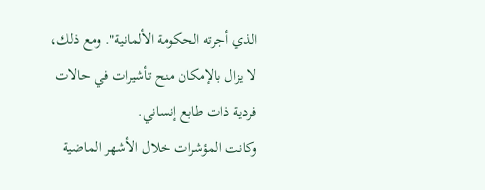الذي أجرته الحكومة الألمانية". ومع ذلك، لا يزال بالإمكان منح تأشيرات في حالات فردية ذات طابع إنساني.
وكانت المؤشرات خلال الأشهر الماضية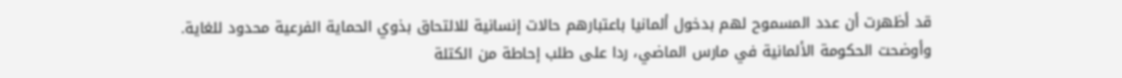قد أظهرت أن عدد المسموح لهم بدخول ألمانيا باعتبارهم حالات إنسانية للالتحاق بذوي الحماية الفرعية محدود للغاية. وأوضحت الحكومة الألمانية في مارس الماضي، ردا على طلب إحاطة من الكتلة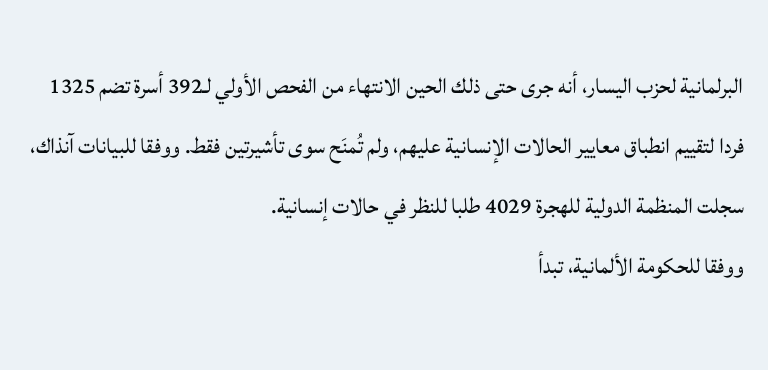البرلمانية لحزب اليسار، أنه جرى حتى ذلك الحين الانتهاء من الفحص الأولي لـ392 أسرة تضم 1325 فردا لتقييم انطباق معايير الحالات الإنسانية عليهم، ولم تُمنَح سوى تأشيرتين فقط. ووفقا للبيانات آنذاك، سجلت المنظمة الدولية للهجرة 4029 طلبا للنظر في حالات إنسانية.
ووفقا للحكومة الألمانية، تبدأ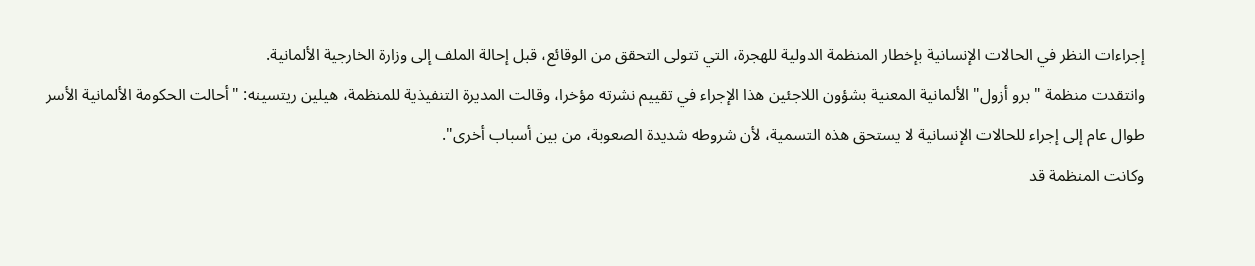إجراءات النظر في الحالات الإنسانية بإخطار المنظمة الدولية للهجرة، التي تتولى التحقق من الوقائع، قبل إحالة الملف إلى وزارة الخارجية الألمانية.
وانتقدت منظمة "برو أزول" الألمانية المعنية بشؤون اللاجئين هذا الإجراء في تقييم نشرته مؤخرا، وقالت المديرة التنفيذية للمنظمة، هيلين ريتسينه: "أحالت الحكومة الألمانية الأسر طوال عام إلى إجراء للحالات الإنسانية لا يستحق هذه التسمية، لأن شروطه شديدة الصعوبة، من بين أسباب أخرى".
وكانت المنظمة قد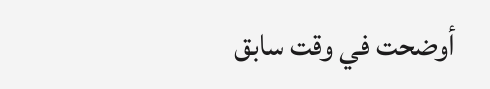أوضحت في وقت سابق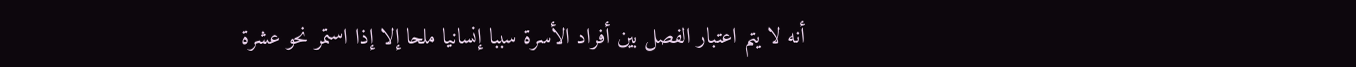أنه لا يتم اعتبار الفصل بين أفراد الأسرة سببا إنسانيا ملحا إلا إذا استمر نحو عشرة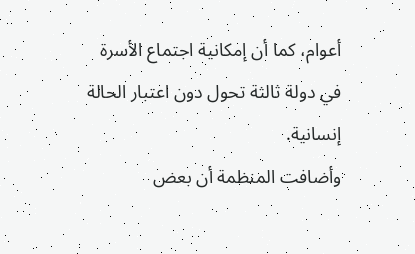أعوام، كما أن إمكانية اجتماع الأسرة في دولة ثالثة تحول دون اعتبار الحالة إنسانية.
وأضافت المنظمة أن بعض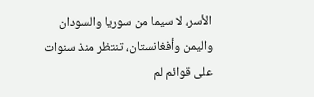الأسر، لا سيما من سوريا والسودان واليمن وأفغانستان، تنتظر منذ سنوات على قوائم لم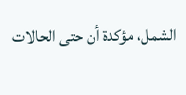الشمل، مؤكدة أن حتى الحالات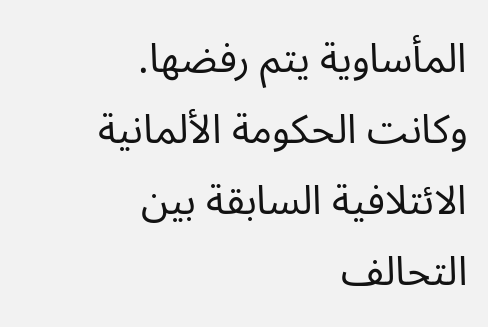المأساوية يتم رفضها. وكانت الحكومة الألمانية الائتلافية السابقة بين التحالف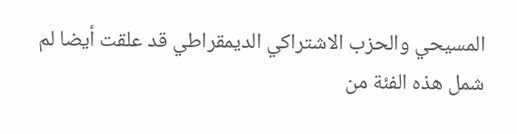المسيحي والحزب الاشتراكي الديمقراطي قد علقت أيضا لم شمل هذه الفئة من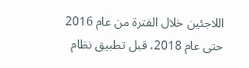اللاجئين خلال الفترة من عام 2016 حتى عام 2018، قبل تطبيق نظام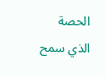الحصة الذي سمح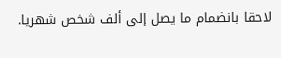لاحقا بانضمام ما يصل إلى ألف شخص شهريا.